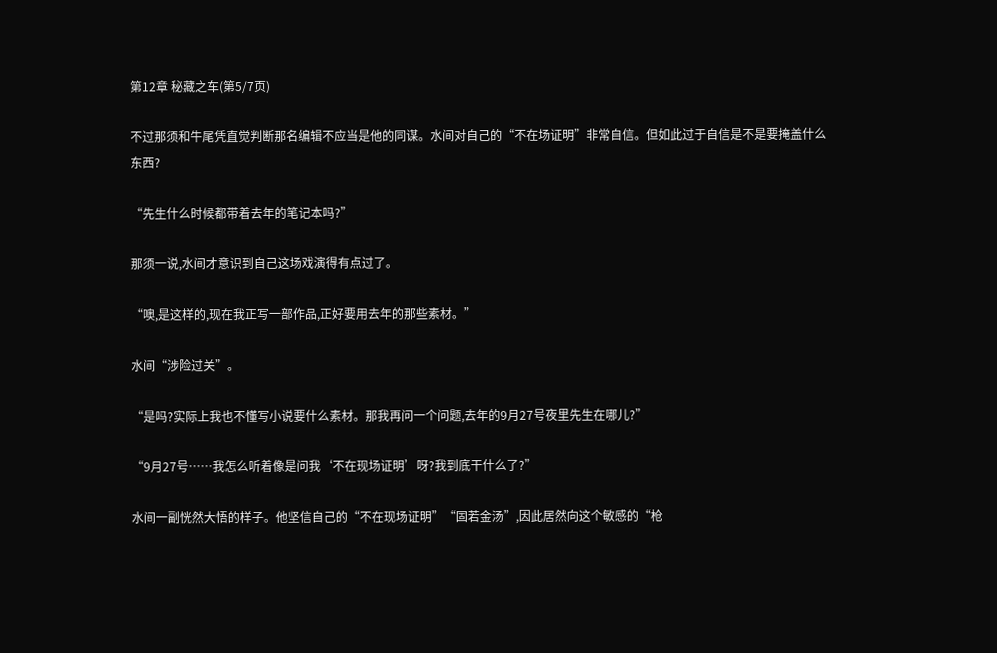第12章 秘藏之车(第5/7页)

不过那须和牛尾凭直觉判断那名编辑不应当是他的同谋。水间对自己的“不在场证明”非常自信。但如此过于自信是不是要掩盖什么东西?

“先生什么时候都带着去年的笔记本吗?”

那须一说,水间才意识到自己这场戏演得有点过了。

“噢,是这样的,现在我正写一部作品,正好要用去年的那些素材。”

水间“涉险过关”。

“是吗?实际上我也不懂写小说要什么素材。那我再问一个问题,去年的9月27号夜里先生在哪儿?”

“9月27号……我怎么听着像是问我‘不在现场证明’呀?我到底干什么了?”

水间一副恍然大悟的样子。他坚信自己的“不在现场证明”“固若金汤”,因此居然向这个敏感的“枪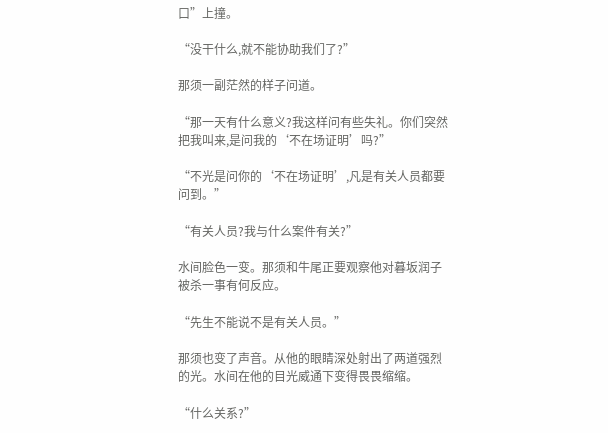口”上撞。

“没干什么,就不能协助我们了?”

那须一副茫然的样子问道。

“那一天有什么意义?我这样问有些失礼。你们突然把我叫来,是问我的‘不在场证明’吗?”

“不光是问你的‘不在场证明’,凡是有关人员都要问到。”

“有关人员?我与什么案件有关?”

水间脸色一变。那须和牛尾正要观察他对暮坂润子被杀一事有何反应。

“先生不能说不是有关人员。”

那须也变了声音。从他的眼睛深处射出了两道强烈的光。水间在他的目光威通下变得畏畏缩缩。

“什么关系?”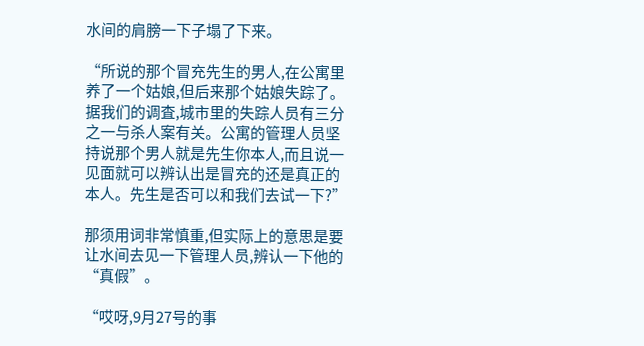水间的肩膀一下子塌了下来。

“所说的那个冒充先生的男人,在公寓里养了一个姑娘,但后来那个姑娘失踪了。据我们的调査,城市里的失踪人员有三分之一与杀人案有关。公寓的管理人员坚持说那个男人就是先生你本人,而且说一见面就可以辨认出是冒充的还是真正的本人。先生是否可以和我们去试一下?”

那须用词非常慎重,但实际上的意思是要让水间去见一下管理人员,辨认一下他的“真假”。

“哎呀,9月27号的事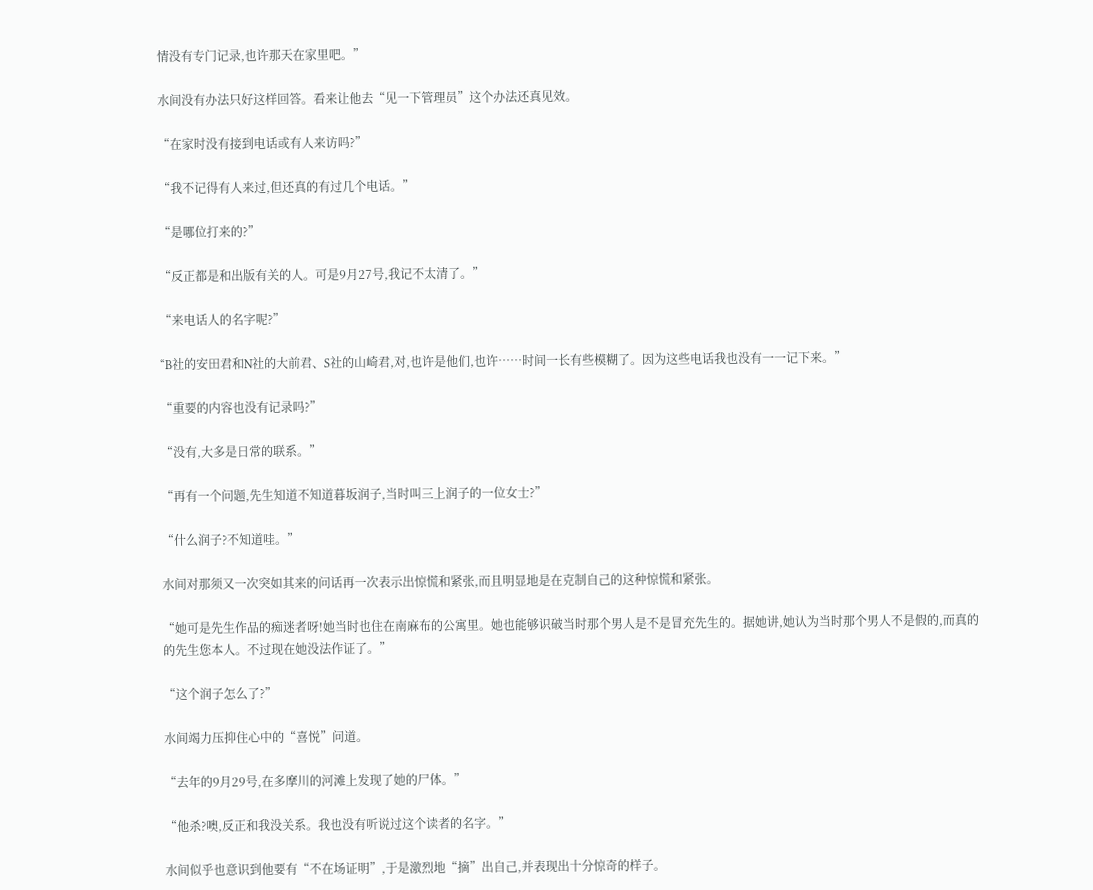情没有专门记录,也许那天在家里吧。”

水间没有办法只好这样回答。看来让他去“见一下管理员”这个办法还真见效。

“在家时没有接到电话或有人来访吗?”

“我不记得有人来过,但还真的有过几个电话。”

“是哪位打来的?”

“反正都是和出版有关的人。可是9月27号,我记不太清了。”

“来电话人的名字呢?”

“B社的安田君和N社的大前君、S社的山崎君,对,也许是他们,也许……时间一长有些模糊了。因为这些电话我也没有一一记下来。”

“重要的内容也没有记录吗?”

“没有,大多是日常的联系。”

“再有一个问题,先生知道不知道暮坂润子,当时叫三上润子的一位女士?”

“什么润子?不知道哇。”

水间对那须又一次突如其来的问话再一次表示出惊慌和紧张,而且明显地是在克制自己的这种惊慌和紧张。

“她可是先生作品的痴迷者呀!她当时也住在南麻布的公寓里。她也能够识破当时那个男人是不是冒充先生的。据她讲,她认为当时那个男人不是假的,而真的的先生您本人。不过现在她没法作证了。”

“这个润子怎么了?”

水间竭力压抑住心中的“喜悦”问道。

“去年的9月29号,在多摩川的河滩上发现了她的尸体。”

“他杀?噢,反正和我没关系。我也没有听说过这个读者的名字。”

水间似乎也意识到他要有“不在场证明”,于是激烈地“摘”出自己,并表现出十分惊奇的样子。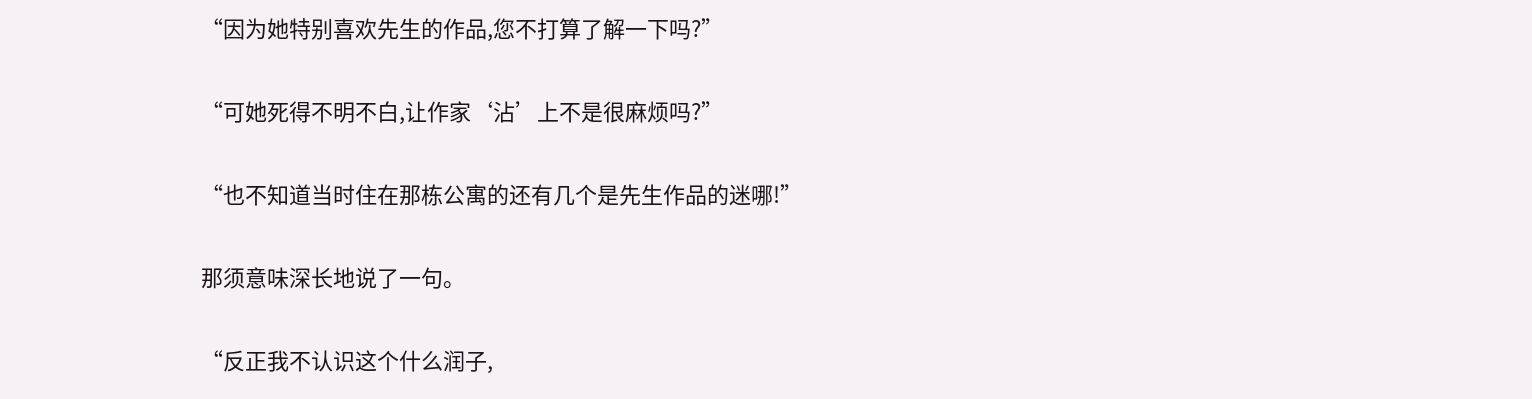“因为她特别喜欢先生的作品,您不打算了解一下吗?”

“可她死得不明不白,让作家‘沾’上不是很麻烦吗?”

“也不知道当时住在那栋公寓的还有几个是先生作品的迷哪!”

那须意味深长地说了一句。

“反正我不认识这个什么润子,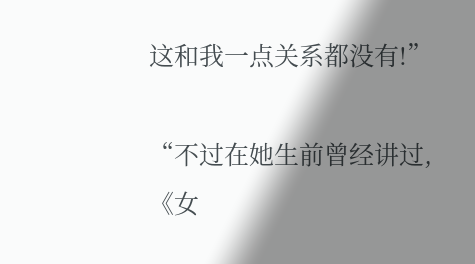这和我一点关系都没有!”

“不过在她生前曾经讲过,《女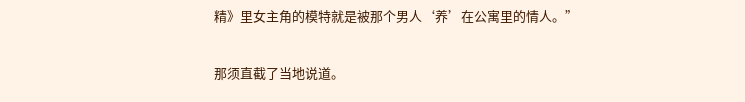精》里女主角的模特就是被那个男人‘养’在公寓里的情人。”

那须直截了当地说道。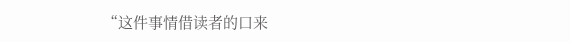“这件事情借读者的口来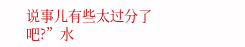说事儿有些太过分了吧?”水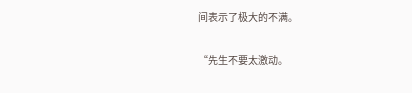间表示了极大的不满。

“先生不要太激动。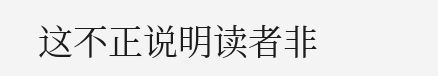这不正说明读者非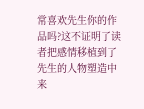常喜欢先生你的作品吗?这不证明了读者把感情移植到了先生的人物塑造中来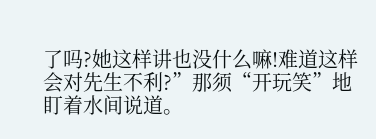了吗?她这样讲也没什么嘛!难道这样会对先生不利?”那须“开玩笑”地盯着水间说道。